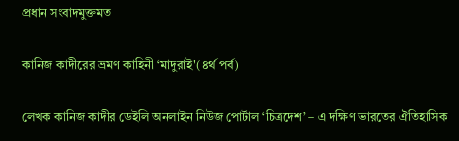প্রধান সংবাদমুক্তমত

কানিজ কাদীরের ভ্রমণ কাহিনী ‘মাদুরাই'(৪র্থ পর্ব)

লেখক কানিজ কাদীর ডেইলি অনলাইন নিউজ পোর্টাল ‘চিত্রদেশ’ – এ দক্ষিণ ভারতের ঐতিহাসিক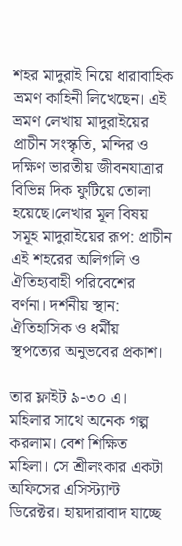শহর মাদুরাই নিয়ে ধারাবাহিক ভ্রমণ কাহিনী লিখেছেন। এই ভ্রমণ লেখায় মাদুরাইয়ের প্রাচীন সংস্কৃতি, মন্দির ও দক্ষিণ ভারতীয় জীবনযাত্রার বিভিন্ন দিক ফুটিয়ে তোলা হয়েছে।লেখার মূল বিষয় সমূহ মাদুরাইয়ের রূপ: প্রাচীন এই শহরের অলিগলি ও ঐতিহ্যবাহী পরিবেশের বর্ণনা। দর্শনীয় স্থান: ঐতিহাসিক ও ধর্মীয় স্থপত্যের অনুভবের প্রকাশ।

তার ফ্লাইট ৯-৩০ এ। মহিলার সাথে অনেক গল্প করলাম। বেশ শিক্ষিত মহিলা। সে শ্রীলংকার একটা অফিসের এসিস্ট্যান্ট ডিরেক্টর। হায়দারাবাদ যাচ্ছে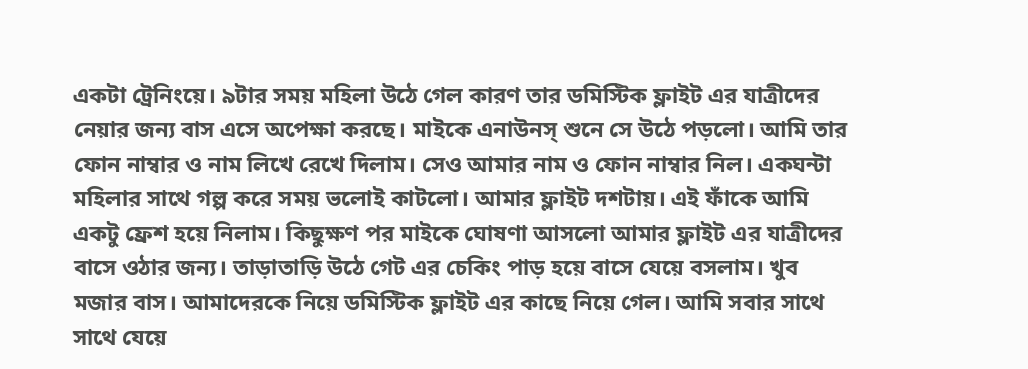একটা ট্রেনিংয়ে। ৯টার সময় মহিলা উঠে গেল কারণ তার ডমিস্টিক ফ্লাইট এর যাত্রীদের নেয়ার জন্য বাস এসে অপেক্ষা করছে। মাইকে এনাউনস্ শুনে সে উঠে পড়লো। আমি তার ফোন নাম্বার ও নাম লিখে রেখে দিলাম। সেও আমার নাম ও ফোন নাম্বার নিল। একঘন্টা মহিলার সাথে গল্প করে সময় ভলোই কাটলো। আমার ফ্লাইট দশটায়। এই ফাঁকে আমি একটু ফ্রেশ হয়ে নিলাম। কিছুক্ষণ পর মাইকে ঘোষণা আসলো আমার ফ্লাইট এর যাত্রীদের বাসে ওঠার জন্য। তাড়াতাড়ি উঠে গেট এর চেকিং পাড় হয়ে বাসে যেয়ে বসলাম। খুব মজার বাস। আমাদেরকে নিয়ে ডমিস্টিক ফ্লাইট এর কাছে নিয়ে গেল। আমি সবার সাথে সাথে যেয়ে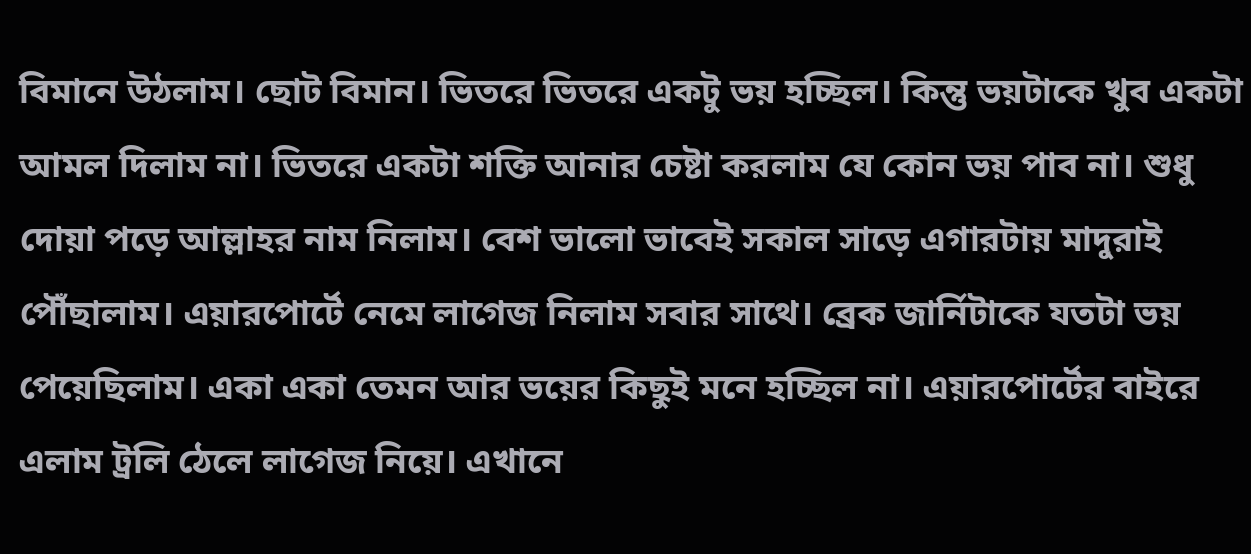বিমানে উঠলাম। ছোট বিমান। ভিতরে ভিতরে একটু ভয় হচ্ছিল। কিন্তু ভয়টাকে খুব একটা আমল দিলাম না। ভিতরে একটা শক্তি আনার চেষ্টা করলাম যে কোন ভয় পাব না। শুধু দোয়া পড়ে আল্লাহর নাম নিলাম। বেশ ভালো ভাবেই সকাল সাড়ে এগারটায় মাদুরাই পৌঁছালাম। এয়ারপোর্টে নেমে লাগেজ নিলাম সবার সাথে। ব্রেক জার্নিটাকে যতটা ভয় পেয়েছিলাম। একা একা তেমন আর ভয়ের কিছুই মনে হচ্ছিল না। এয়ারপোর্টের বাইরে এলাম ট্রলি ঠেলে লাগেজ নিয়ে। এখানে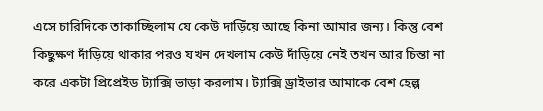এসে চারিদিকে তাকাচ্ছিলাম যে কেউ দাড়িঁয়ে আছে কিনা আমার জন্য। কিন্তু বেশ কিছুক্ষণ দাঁড়িয়ে থাকার পরও যখন দেখলাম কেউ দাঁড়িয়ে নেই তখন আর চিন্তা না করে একটা প্রিপ্রেইড ট্যাক্সি ভাড়া করলাম। ট্যাক্সি ড্রাইভার আমাকে বেশ হেল্প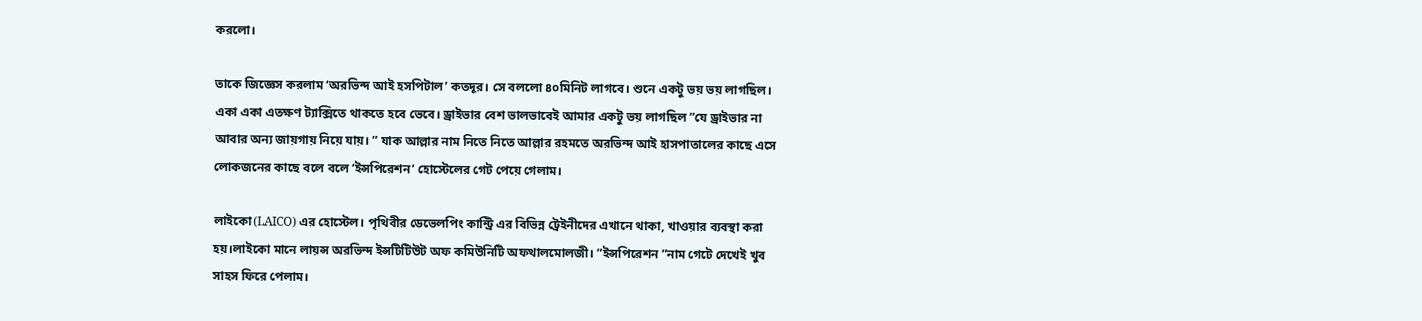করলো।

তাকে জিজ্ঞেস করলাম ‘অরভিন্দ আই হসপিটাল’ কতদূর। সে বললো ৪০মিনিট লাগবে। শুনে একটু ভয় ভয় লাগছিল। একা একা এতক্ষণ ট্যাক্সিতে থাকতে হবে ভেবে। ড্রাইভার বেশ ভালভাবেই আমার একটু ভয় লাগছিল ”যে ড্রাইভার না আবার অন্য জায়গায় নিয়ে যায়। ” যাক আল্লার নাম নিতে নিতে আল্লার রহমতে অরভিন্দ আই হাসপাতালের কাছে এসে লোকজনের কাছে বলে বলে ‘ইন্সপিরেশন’ হোস্টেলের গেট পেয়ে গেলাম।

লাইকো(LAICO) এর হোস্টেল। পৃথিবীর ডেভেলপিং কান্ট্রি এর বিভিন্ন ট্রেইনীদের এখানে থাকা, খাওয়ার ব্যবস্থা করা হয়।লাইকো মানে লায়ন্স অরভিন্দ ইন্সটিটিউট অফ কমিউনিটি অফথালমোলজী। ”ইন্সপিরেশন ”নাম গেটে দেখেই খুব সাহস ফিরে পেলাম।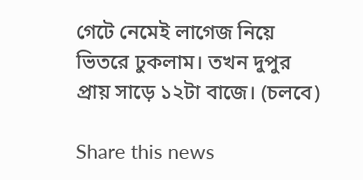গেটে নেমেই লাগেজ নিয়ে ভিতরে ঢুকলাম। তখন দুপুর প্রায় সাড়ে ১২টা বাজে। (চলবে)

Share this news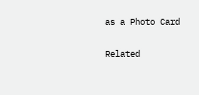as a Photo Card

Related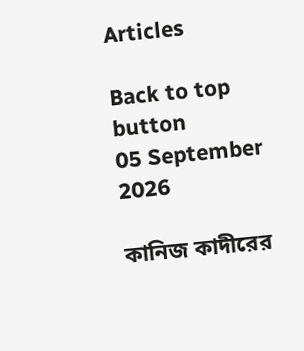Articles

Back to top button
05 September 2026

কানিজ কাদীরের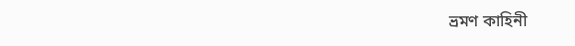ভ্রমণ কাহিনী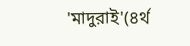'মাদুরাই'(৪র্থ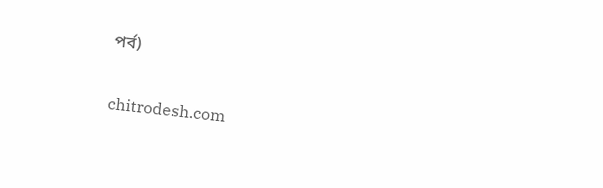পর্ব)

chitrodesh.com